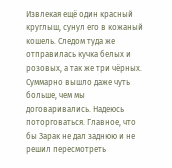Извлекая ещё один красный круглыш, сунул его в кожаный кошель. Следом туда же отправилась кучка белых и розовых, а так же три чёрных. Суммарно вышло даже чуть больше, чем мы договаривались. Надеюсь поторговаться. Главное, что бы Зарак не дал заднюю и не решил пересмотреть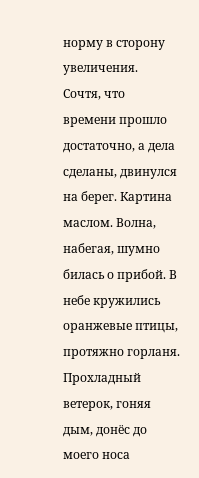норму в сторону увеличения.
Сочтя, что времени прошло достаточно, а дела сделаны, двинулся на берег. Картина маслом. Волна, набегая, шумно билась о прибой. В небе кружились оранжевые птицы, протяжно горланя. Прохладный ветерок, гоняя дым, донёс до моего носа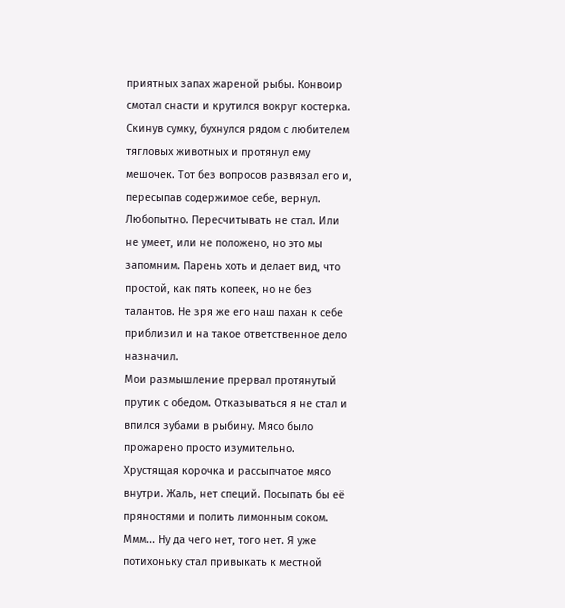приятных запах жареной рыбы. Конвоир смотал снасти и крутился вокруг костерка.
Скинув сумку, бухнулся рядом с любителем тягловых животных и протянул ему мешочек. Тот без вопросов развязал его и, пересыпав содержимое себе, вернул. Любопытно. Пересчитывать не стал. Или не умеет, или не положено, но это мы запомним. Парень хоть и делает вид, что простой, как пять копеек, но не без талантов. Не зря же его наш пахан к себе приблизил и на такое ответственное дело назначил.
Мои размышление прервал протянутый прутик с обедом. Отказываться я не стал и впился зубами в рыбину. Мясо было прожарено просто изумительно. Хрустящая корочка и рассыпчатое мясо внутри. Жаль, нет специй. Посыпать бы её пряностями и полить лимонным соком. Ммм... Ну да чего нет, того нет. Я уже потихоньку стал привыкать к местной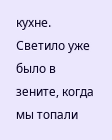кухне.
Светило уже было в зените, когда мы топали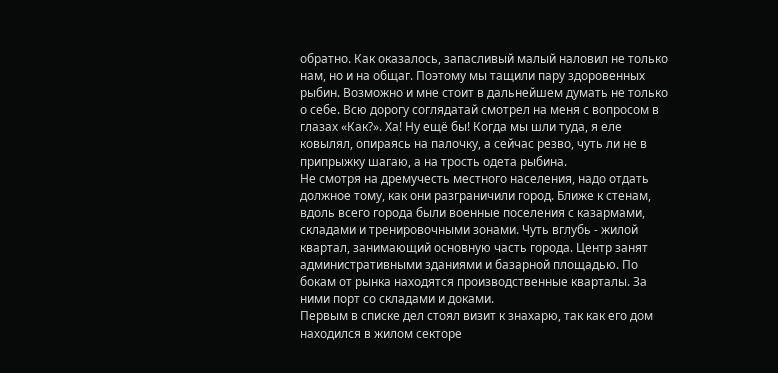обратно. Как оказалось, запасливый малый наловил не только нам, но и на общаг. Поэтому мы тащили пару здоровенных рыбин. Возможно и мне стоит в дальнейшем думать не только о себе. Всю дорогу соглядатай смотрел на меня с вопросом в глазах «Как?». Ха! Ну ещё бы! Когда мы шли туда, я еле ковылял, опираясь на палочку, а сейчас резво, чуть ли не в припрыжку шагаю, а на трость одета рыбина.
Не смотря на дремучесть местного населения, надо отдать должное тому, как они разграничили город. Ближе к стенам, вдоль всего города были военные поселения с казармами, складами и тренировочными зонами. Чуть вглубь - жилой квартал, занимающий основную часть города. Центр занят административными зданиями и базарной площадью. По бокам от рынка находятся производственные кварталы. За ними порт со складами и доками.
Первым в списке дел стоял визит к знахарю, так как его дом находился в жилом секторе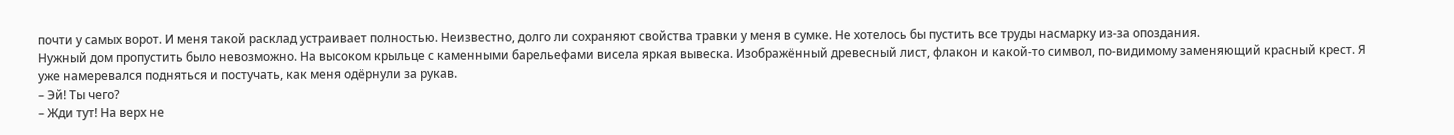почти у самых ворот. И меня такой расклад устраивает полностью. Неизвестно, долго ли сохраняют свойства травки у меня в сумке. Не хотелось бы пустить все труды насмарку из-за опоздания.
Нужный дом пропустить было невозможно. На высоком крыльце с каменными барельефами висела яркая вывеска. Изображённый древесный лист, флакон и какой-то символ, по-видимому заменяющий красный крест. Я уже намеревался подняться и постучать, как меня одёрнули за рукав.
– Эй! Ты чего?
– Жди тут! На верх не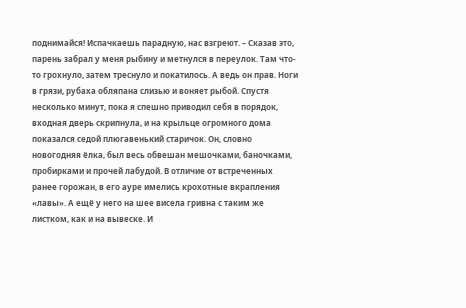поднимайся! Испачкаешь парадную, нас взгреют. – Сказав это, парень забрал у меня рыбину и метнулся в переулок. Там что-то грохнуло, затем треснуло и покатилось. А ведь он прав. Ноги в грязи, рубаха обляпана слизью и воняет рыбой. Спустя несколько минут, пока я спешно приводил себя в порядок, входная дверь скрипнула, и на крыльце огромного дома показался седой плюгавенький старичок. Он, словно новогодняя ёлка, был весь обвешан мешочками, баночками, пробирками и прочей лабудой. В отличие от встреченных ранее горожан, в его ауре имелись крохотные вкрапления «лавы». А ещё у него на шее висела гривна с таким же листком, как и на вывеске. И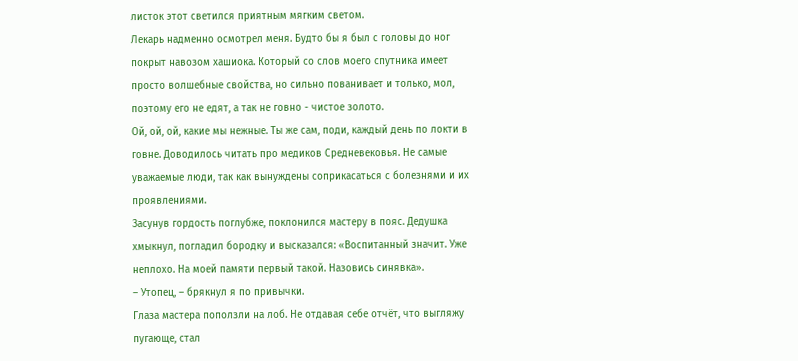листок этот светился приятным мягким светом.
Лекарь надменно осмотрел меня. Будто бы я был с головы до ног покрыт навозом хашиока. Который со слов моего спутника имеет просто волшебные свойства, но сильно пованивает и только, мол, поэтому его не едят, а так не говно - чистое золото.
Ой, ой, ой, какие мы нежные. Ты же сам, поди, каждый день по локти в говне. Доводилось читать про медиков Средневековья. Не самые уважаемые люди, так как вынуждены соприкасаться с болезнями и их проявлениями.
Засунув гордость поглубже, поклонился мастеру в пояс. Дедушка хмыкнул, погладил бородку и высказался: «Воспитанный значит. Уже неплохо. На моей памяти первый такой. Назовись синявка».
– Утопец, – брякнул я по привычки.
Глаза мастера поползли на лоб. Не отдавая себе отчёт, что выгляжу пугающе, стал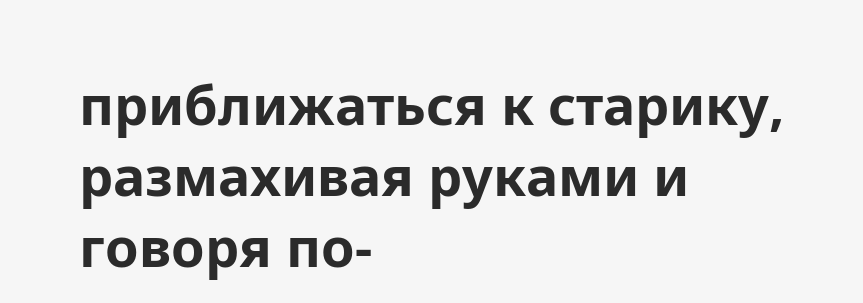приближаться к старику, размахивая руками и говоря по-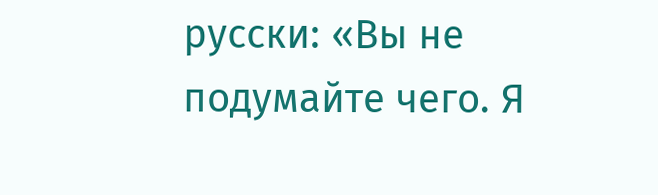русски: «Вы не подумайте чего. Я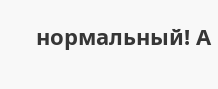нормальный! А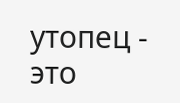утопец - это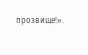прозвище!».